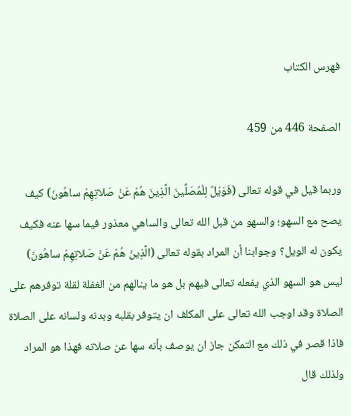فهرس الكتاب

الصفحة 446 من 459

وربما قيل في قوله تعالى (فَوَيْلٌ لِلْمُصَلِّينَ الَّذِينَ هُمْ عَنْ صَلاتِهِمْ ساهُونَ) كيف يصح مع السهو؛ والسهو من قبل الله تعالى والساهي معذور فيما سها عنه فكيف يكون له الويل؟ وجوابنا أن المراد بقوله تعالى (الَّذِينَ هُمْ عَنْ صَلاتِهِمْ ساهُونَ) ليس هو السهو الذي يفعله تعالى فيهم بل هو ما ينالهم من الغفلة لقلة توفرهم على الصلاة وقد اوجب الله تعالى على المكلف ان يتوفر بقلبه وبدنه ولسانه على الصلاة فاذا قصر في ذلك مع التمكن جاز ان يوصف بأنه سها عن صلاته فهذا هو المراد ولذلك قال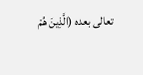تعالى بعده (الَّذِينَ هُمْ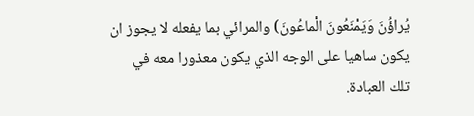يُراؤُنَ وَيَمْنَعُونَ الْماعُونَ) والمرائي بما يفعله لا يجوز ان يكون ساهيا على الوجه الذي يكون معذورا معه في تلك العبادة.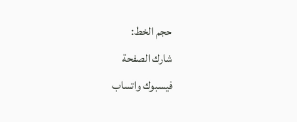حجم الخط:
شارك الصفحة
فيسبوك واتساب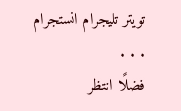تويتر تليجرام انستجرام
. . .
فضلًا انتظر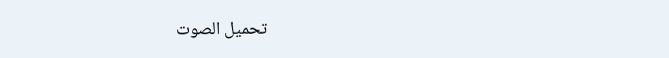تحميل الصوت